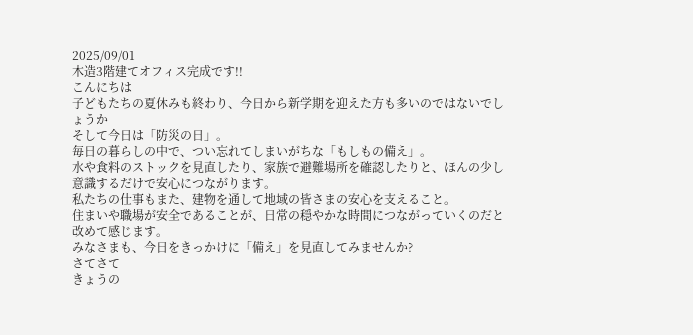2025/09/01
木造3階建てオフィス完成です!!
こんにちは
子どもたちの夏休みも終わり、今日から新学期を迎えた方も多いのではないでしょうか
そして今日は「防災の日」。
毎日の暮らしの中で、つい忘れてしまいがちな「もしもの備え」。
水や食料のストックを見直したり、家族で避難場所を確認したりと、ほんの少し意識するだけで安心につながります。
私たちの仕事もまた、建物を通して地域の皆さまの安心を支えること。
住まいや職場が安全であることが、日常の穏やかな時間につながっていくのだと改めて感じます。
みなさまも、今日をきっかけに「備え」を見直してみませんか?
さてさて
きょうの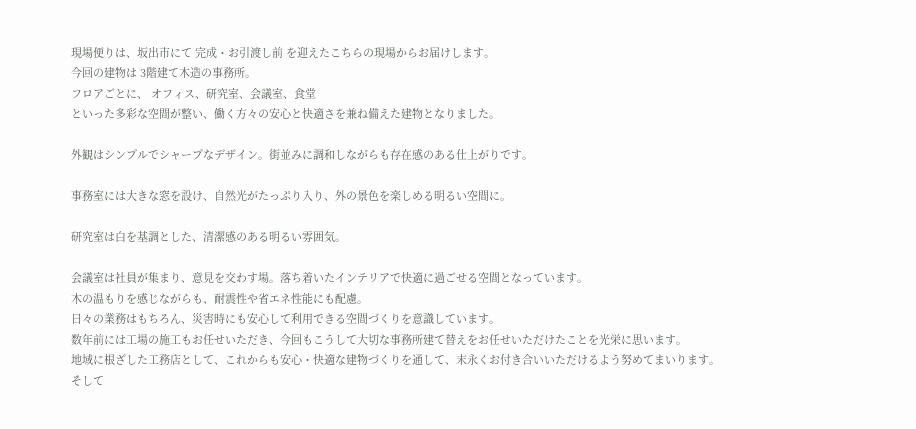現場便りは、坂出市にて 完成・お引渡し前 を迎えたこちらの現場からお届けします。
今回の建物は 3階建て木造の事務所。
フロアごとに、 オフィス、研究室、会議室、食堂
といった多彩な空間が整い、働く方々の安心と快適さを兼ね備えた建物となりました。

外観はシンプルでシャープなデザイン。街並みに調和しながらも存在感のある仕上がりです。

事務室には大きな窓を設け、自然光がたっぷり入り、外の景色を楽しめる明るい空間に。

研究室は白を基調とした、清潔感のある明るい雰囲気。

会議室は社員が集まり、意見を交わす場。落ち着いたインテリアで快適に過ごせる空間となっています。
木の温もりを感じながらも、耐震性や省エネ性能にも配慮。
日々の業務はもちろん、災害時にも安心して利用できる空間づくりを意識しています。
数年前には工場の施工もお任せいただき、今回もこうして大切な事務所建て替えをお任せいただけたことを光栄に思います。
地域に根ざした工務店として、これからも安心・快適な建物づくりを通して、末永くお付き合いいただけるよう努めてまいります。
そして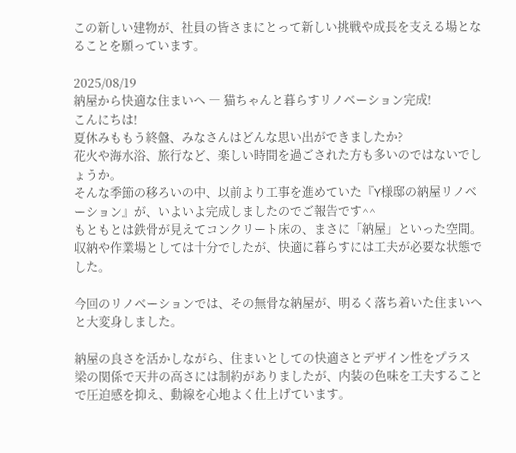この新しい建物が、社員の皆さまにとって新しい挑戦や成長を支える場となることを願っています。

2025/08/19
納屋から快適な住まいへ ― 猫ちゃんと暮らすリノベーション完成!
こんにちは!
夏休みももう終盤、みなさんはどんな思い出ができましたか?
花火や海水浴、旅行など、楽しい時間を過ごされた方も多いのではないでしょうか。
そんな季節の移ろいの中、以前より工事を進めていた『Y様邸の納屋リノベーション』が、いよいよ完成しましたのでご報告です^^
もともとは鉄骨が見えてコンクリート床の、まさに「納屋」といった空間。収納や作業場としては十分でしたが、快適に暮らすには工夫が必要な状態でした。

今回のリノベーションでは、その無骨な納屋が、明るく落ち着いた住まいへと大変身しました。

納屋の良さを活かしながら、住まいとしての快適さとデザイン性をプラス
梁の関係で天井の高さには制約がありましたが、内装の色味を工夫することで圧迫感を抑え、動線を心地よく仕上げています。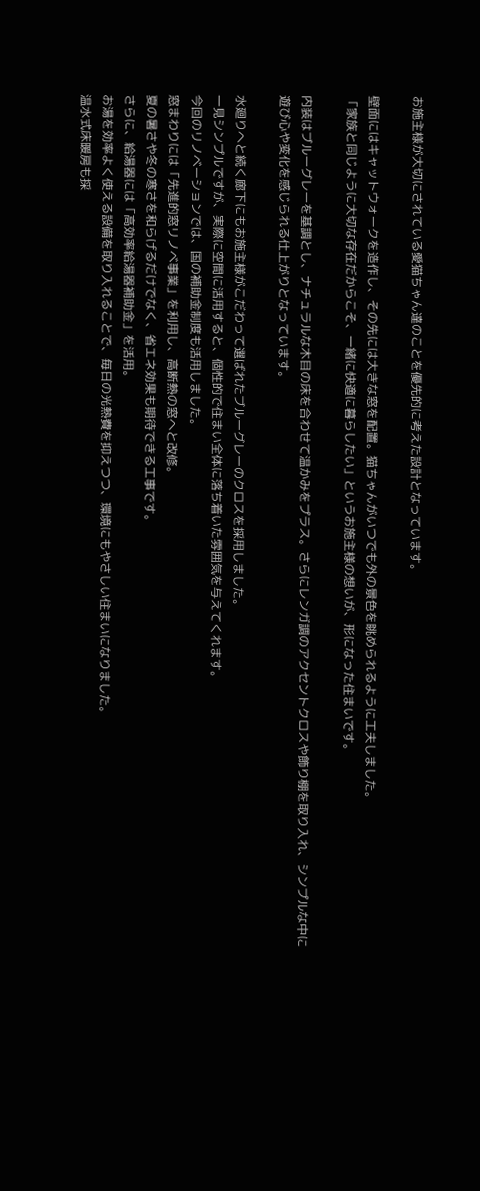お施主様が大切にされている愛猫ちゃん達のことを優先的に考えた設計となっています。

壁面にはキャットウォークを造作し、その先には大きな窓を配置。猫ちゃんがいつでも外の景色を眺められるように工夫しました。
「家族と同じように大切な存在だからこそ、一緒に快適に暮らしたい」というお施主様の想いが、形になった住まいです。

内装はブルーグレーを基調とし、ナチュラルな木目の床を合わせて温かみをプラス。さらにレンガ調のアクセントクロスや飾り棚を取り入れ、シンプルな中に遊び心や変化を感じられる仕上がりとなっています。

水廻りへと続く廊下にもお施主様がこだわって選ばれたブルーグレーのクロスを採用しました。
一見シンプルですが、実際に空間に活用すると、個性的で住まい全体に落ち着いた雰囲気を与えてくれます。
今回のリノベーションでは、国の補助金制度も活用しました。
窓まわりには「先進的窓リノベ事業」を利用し、高断熱の窓へと改修。
夏の暑さや冬の寒さを和らげるだけでなく、省エネ効果も期待できる工事です。
さらに、給湯器には「高効率給湯器補助金」を活用。
お湯を効率よく使える設備を取り入れることで、毎日の光熱費を抑えつつ、環境にもやさしい住まいになりました。
温水式床暖房も採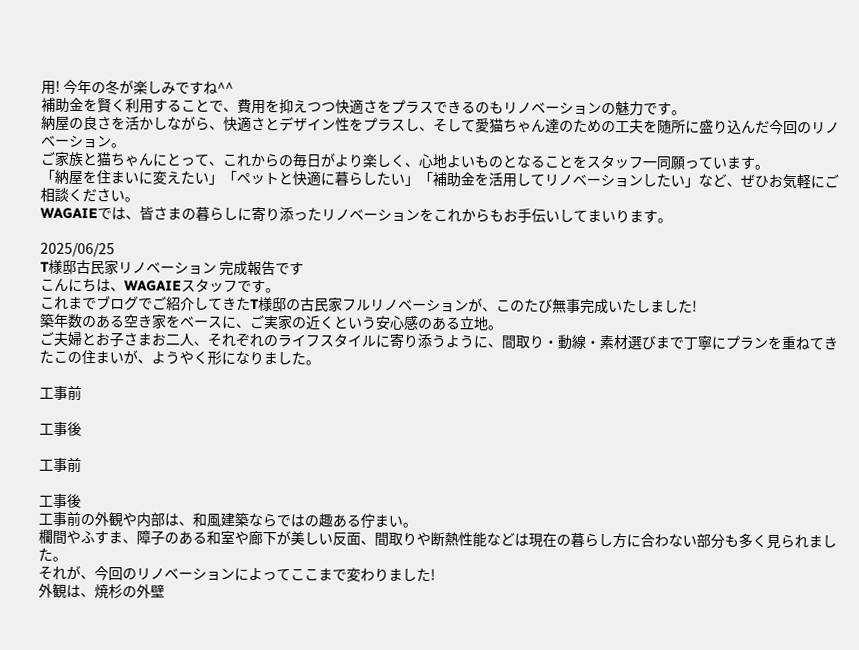用! 今年の冬が楽しみですね^^
補助金を賢く利用することで、費用を抑えつつ快適さをプラスできるのもリノベーションの魅力です。
納屋の良さを活かしながら、快適さとデザイン性をプラスし、そして愛猫ちゃん達のための工夫を随所に盛り込んだ今回のリノベーション。
ご家族と猫ちゃんにとって、これからの毎日がより楽しく、心地よいものとなることをスタッフ一同願っています。
「納屋を住まいに変えたい」「ペットと快適に暮らしたい」「補助金を活用してリノベーションしたい」など、ぜひお気軽にご相談ください。
WAGAIEでは、皆さまの暮らしに寄り添ったリノベーションをこれからもお手伝いしてまいります。

2025/06/25
T様邸古民家リノベーション 完成報告です
こんにちは、WAGAIEスタッフです。
これまでブログでご紹介してきたT様邸の古民家フルリノベーションが、このたび無事完成いたしました!
築年数のある空き家をベースに、ご実家の近くという安心感のある立地。
ご夫婦とお子さまお二人、それぞれのライフスタイルに寄り添うように、間取り・動線・素材選びまで丁寧にプランを重ねてきたこの住まいが、ようやく形になりました。

工事前

工事後

工事前

工事後
工事前の外観や内部は、和風建築ならではの趣ある佇まい。
欄間やふすま、障子のある和室や廊下が美しい反面、間取りや断熱性能などは現在の暮らし方に合わない部分も多く見られました。
それが、今回のリノベーションによってここまで変わりました!
外観は、焼杉の外壁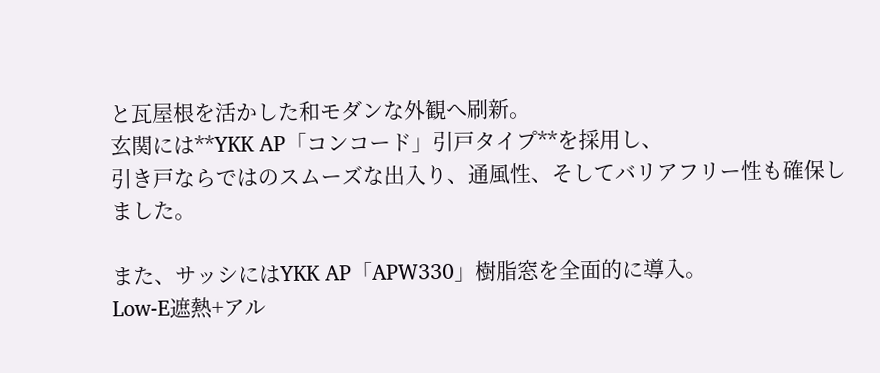と瓦屋根を活かした和モダンな外観へ刷新。
玄関には**YKK AP「コンコード」引戸タイプ**を採用し、
引き戸ならではのスムーズな出入り、通風性、そしてバリアフリー性も確保しました。

また、サッシにはYKK AP「APW330」樹脂窓を全面的に導入。
Low-E遮熱+アル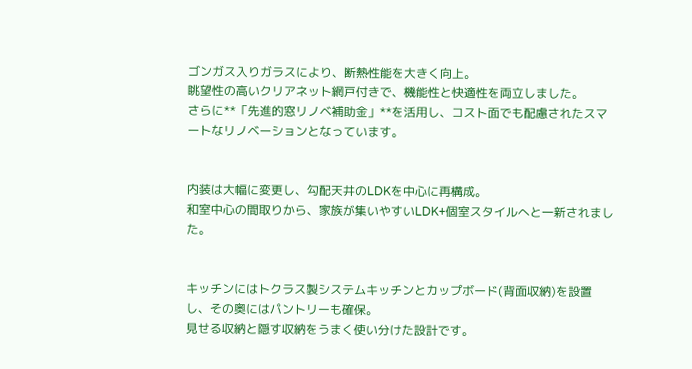ゴンガス入りガラスにより、断熱性能を大きく向上。
眺望性の高いクリアネット網戸付きで、機能性と快適性を両立しました。
さらに**「先進的窓リノベ補助金」**を活用し、コスト面でも配慮されたスマートなリノベーションとなっています。


内装は大幅に変更し、勾配天井のLDKを中心に再構成。
和室中心の間取りから、家族が集いやすいLDK+個室スタイルへと一新されました。


キッチンにはトクラス製システムキッチンとカップボード(背面収納)を設置し、その奥にはパントリーも確保。
見せる収納と隠す収納をうまく使い分けた設計です。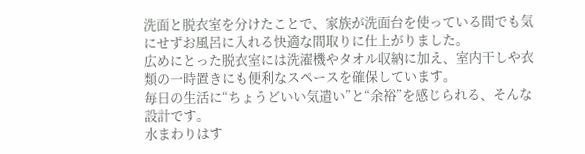洗面と脱衣室を分けたことで、家族が洗面台を使っている間でも気にせずお風呂に入れる快適な間取りに仕上がりました。
広めにとった脱衣室には洗濯機やタオル収納に加え、室内干しや衣類の一時置きにも便利なスペースを確保しています。
毎日の生活に“ちょうどいい気遣い”と“余裕”を感じられる、そんな設計です。
水まわりはす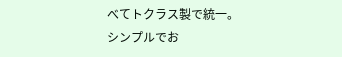べてトクラス製で統一。
シンプルでお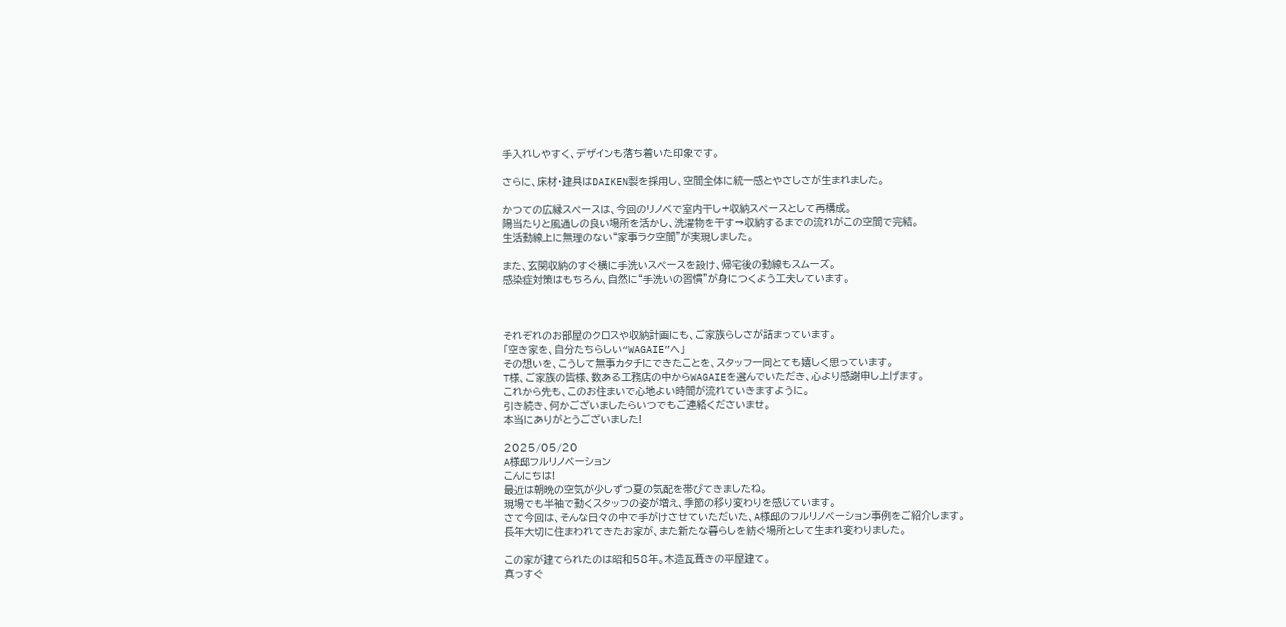手入れしやすく、デザインも落ち着いた印象です。

さらに、床材・建具はDAIKEN製を採用し、空間全体に統一感とやさしさが生まれました。

かつての広縁スペースは、今回のリノベで室内干し+収納スペースとして再構成。
陽当たりと風通しの良い場所を活かし、洗濯物を干す→収納するまでの流れがこの空間で完結。
生活動線上に無理のない“家事ラク空間”が実現しました。

また、玄関収納のすぐ横に手洗いスペースを設け、帰宅後の動線もスムーズ。
感染症対策はもちろん、自然に“手洗いの習慣”が身につくよう工夫しています。



それぞれのお部屋のクロスや収納計画にも、ご家族らしさが詰まっています。
「空き家を、自分たちらしい“WAGAIE”へ」
その想いを、こうして無事カタチにできたことを、スタッフ一同とても嬉しく思っています。
T様、ご家族の皆様、数ある工務店の中からWAGAIEを選んでいただき、心より感謝申し上げます。
これから先も、このお住まいで心地よい時間が流れていきますように。
引き続き、何かございましたらいつでもご連絡くださいませ。
本当にありがとうございました!

2025/05/20
A様邸フルリノベーション
こんにちは!
最近は朝晩の空気が少しずつ夏の気配を帯びてきましたね。
現場でも半袖で動くスタッフの姿が増え、季節の移り変わりを感じています。
さて今回は、そんな日々の中で手がけさせていただいた、A様邸のフルリノベーション事例をご紹介します。
長年大切に住まわれてきたお家が、また新たな暮らしを紡ぐ場所として生まれ変わりました。

この家が建てられたのは昭和58年。木造瓦葺きの平屋建て。
真っすぐ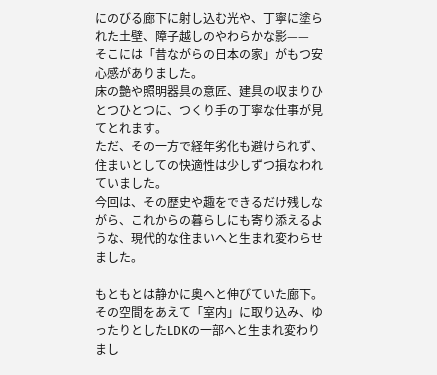にのびる廊下に射し込む光や、丁寧に塗られた土壁、障子越しのやわらかな影——
そこには「昔ながらの日本の家」がもつ安心感がありました。
床の艶や照明器具の意匠、建具の収まりひとつひとつに、つくり手の丁寧な仕事が見てとれます。
ただ、その一方で経年劣化も避けられず、住まいとしての快適性は少しずつ損なわれていました。
今回は、その歴史や趣をできるだけ残しながら、これからの暮らしにも寄り添えるような、現代的な住まいへと生まれ変わらせました。

もともとは静かに奥へと伸びていた廊下。
その空間をあえて「室内」に取り込み、ゆったりとしたLDKの一部へと生まれ変わりまし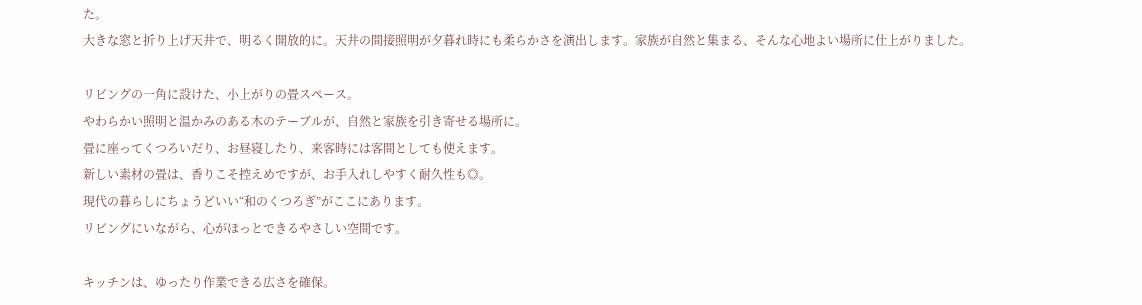た。
大きな窓と折り上げ天井で、明るく開放的に。天井の間接照明が夕暮れ時にも柔らかさを演出します。家族が自然と集まる、そんな心地よい場所に仕上がりました。

リビングの一角に設けた、小上がりの畳スペース。
やわらかい照明と温かみのある木のテーブルが、自然と家族を引き寄せる場所に。
畳に座ってくつろいだり、お昼寝したり、来客時には客間としても使えます。
新しい素材の畳は、香りこそ控えめですが、お手入れしやすく耐久性も◎。
現代の暮らしにちょうどいい“和のくつろぎ”がここにあります。
リビングにいながら、心がほっとできるやさしい空間です。

キッチンは、ゆったり作業できる広さを確保。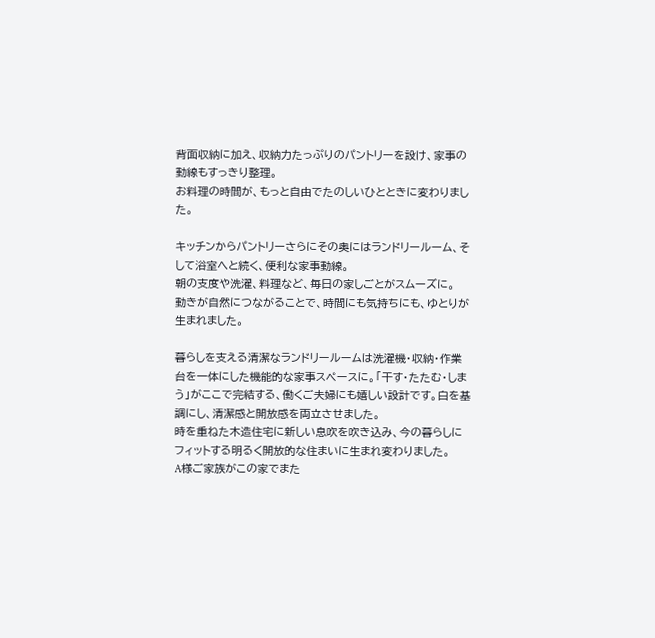背面収納に加え、収納力たっぷりのパントリーを設け、家事の動線もすっきり整理。
お料理の時間が、もっと自由でたのしいひとときに変わりました。

キッチンからパントリーさらにその奥にはランドリールーム、そして浴室へと続く、便利な家事動線。
朝の支度や洗濯、料理など、毎日の家しごとがスムーズに。
動きが自然につながることで、時間にも気持ちにも、ゆとりが生まれました。

暮らしを支える清潔なランドリールームは洗濯機・収納・作業台を一体にした機能的な家事スペースに。「干す・たたむ・しまう」がここで完結する、働くご夫婦にも嬉しい設計です。白を基調にし、清潔感と開放感を両立させました。
時を重ねた木造住宅に新しい息吹を吹き込み、今の暮らしにフィットする明るく開放的な住まいに生まれ変わりました。
A様ご家族がこの家でまた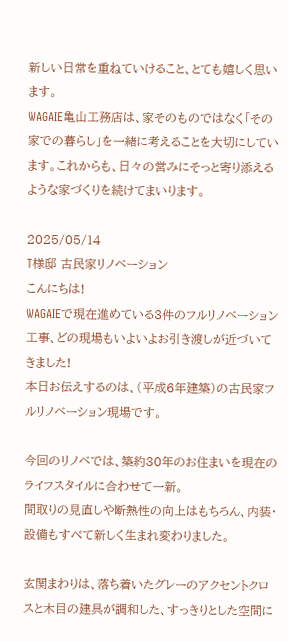新しい日常を重ねていけること、とても嬉しく思います。
WAGAIE亀山工務店は、家そのものではなく「その家での暮らし」を一緒に考えることを大切にしています。これからも、日々の営みにそっと寄り添えるような家づくりを続けてまいります。

2025/05/14
T様邸 古民家リノベーション
こんにちは!
WAGAIEで現在進めている3件のフルリノベーション工事、どの現場もいよいよお引き渡しが近づいてきました!
本日お伝えするのは、(平成6年建築)の古民家フルリノベーション現場です。

今回のリノベでは、築約30年のお住まいを現在のライフスタイルに合わせて一新。
間取りの見直しや断熱性の向上はもちろん、内装・設備もすべて新しく生まれ変わりました。

玄関まわりは、落ち着いたグレーのアクセントクロスと木目の建具が調和した、すっきりとした空間に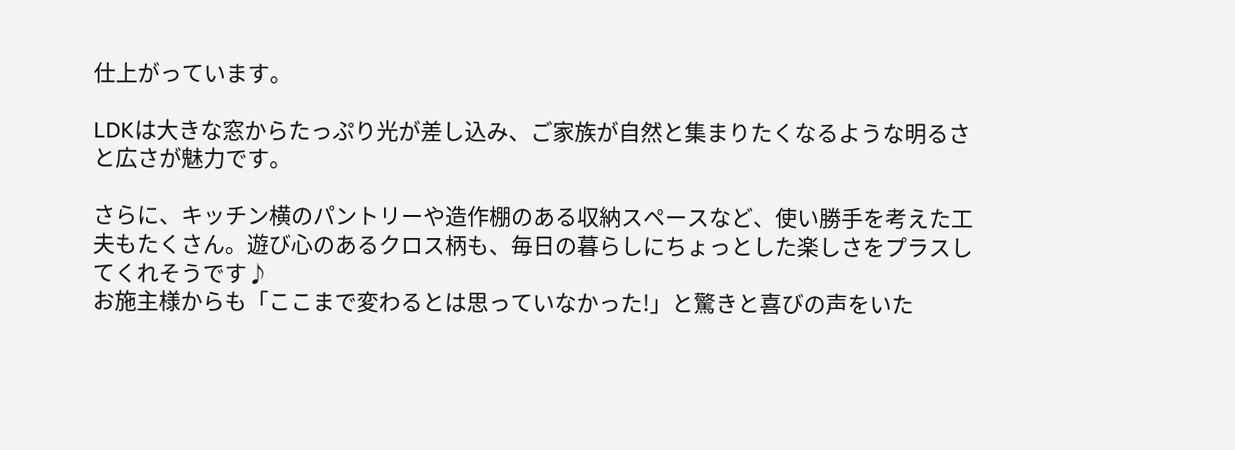仕上がっています。

LDKは大きな窓からたっぷり光が差し込み、ご家族が自然と集まりたくなるような明るさと広さが魅力です。

さらに、キッチン横のパントリーや造作棚のある収納スペースなど、使い勝手を考えた工夫もたくさん。遊び心のあるクロス柄も、毎日の暮らしにちょっとした楽しさをプラスしてくれそうです♪
お施主様からも「ここまで変わるとは思っていなかった!」と驚きと喜びの声をいた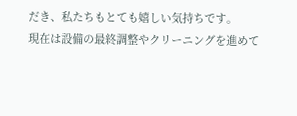だき、私たちもとても嬉しい気持ちです。
現在は設備の最終調整やクリーニングを進めて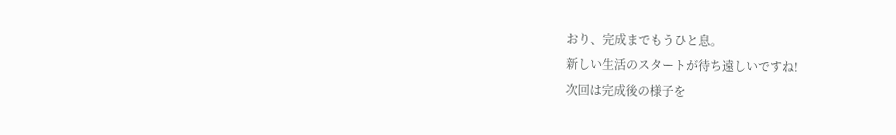おり、完成までもうひと息。
新しい生活のスタートが待ち遠しいですね!
次回は完成後の様子を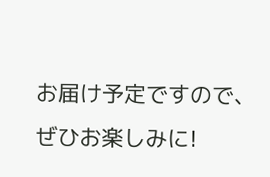お届け予定ですので、ぜひお楽しみに!